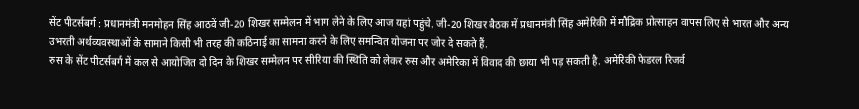सेंट पीटर्सबर्ग : प्रधानमंत्री मनमोहन सिंह आठवें जी-20 शिखर सम्मेलन में भाग लेने के लिए आज यहां पहुंचे. जी-20 शिखर बैठक में प्रधानमंत्री सिंह अमेरिकी में मौद्रिक प्रोत्साहन वापस लिए से भारत और अन्य उभरती अर्थव्यवस्थाओं के सामाने किसी भी तरह की कठिनाई का सामना करने के लिए समन्वित योजना पर जोर दे सकते हैं.
रुस के सेंट पीटर्सबर्ग में कल से आयोजित दो दिन के शिखर सम्मेलन पर सीरिया की स्थिति को लेकर रुस और अमेरिका में विवाद की छाया भी पड़ सकती है. अमेरिकी फेडरल रिजर्व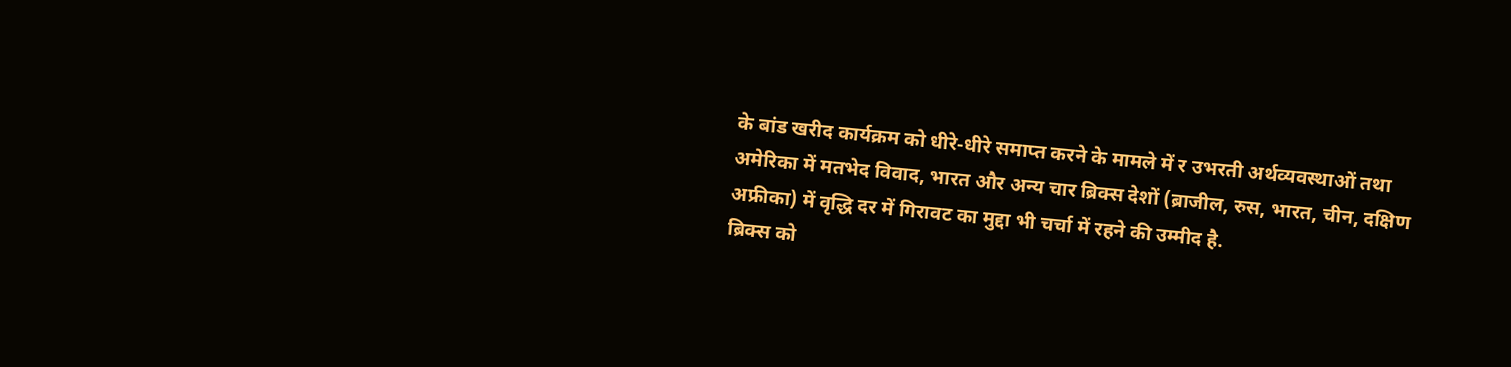के बांड खरीद कार्यक्रम को धीरे-धीरे समाप्त करने के मामले में र उभरती अर्थव्यवस्थाओं तथा अमेरिका में मतभेद विवाद, भारत और अन्य चार ब्रिक्स देशों (ब्राजील, रुस, भारत, चीन, दक्षिण अफ्रीका) में वृद्धि दर में गिरावट का मुद्दा भी चर्चा में रहने की उम्मीद है.
ब्रिक्स को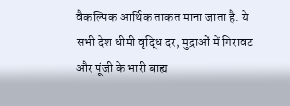वैकल्पिक आर्थिक ताकत माना जाता है. ये सभी देश धीमी वृद्धि दर, मुद्राओं में गिरावट और पूंजी के भारी बाह्य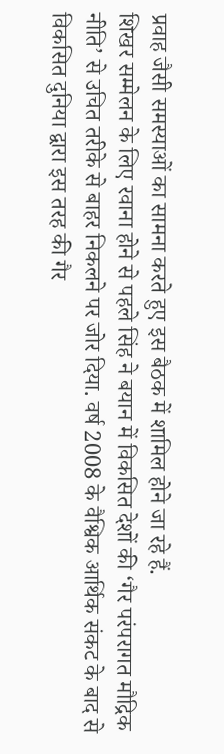प्रवाह जैसी समस्याओं का सामना करते हुए इस बैठक में शामिल होने जा रहे हैं.
शिखर सम्मेलन के लिए रवाना होने से पहले सिंह ने बयान में विकसित देशों की ‘गैर परंपरागत मौद्रिक नीति’ से उचित तरीके से बाहर निकलने पर जोर दिया. वर्ष 2008 के वैश्विक आर्थिक संकट के बाद से विकसित दुनिया द्वारा इस तरह की गैर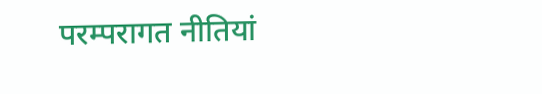परम्परागत नीतियां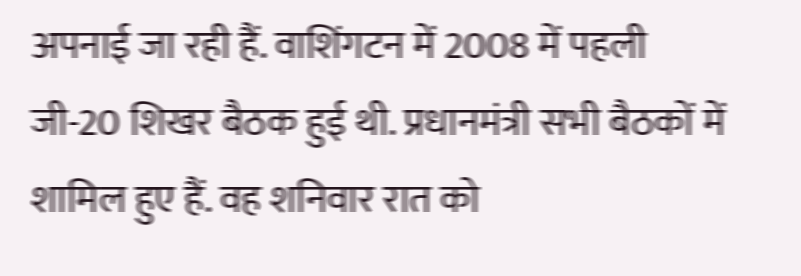अपनाई जा रही हैं. वाशिंगटन में 2008 में पहली जी-20 शिखर बैठक हुई थी. प्रधानमंत्री सभी बैठकों में शामिल हुए हैं. वह शनिवार रात को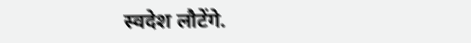स्वदेश लौटेंगे.